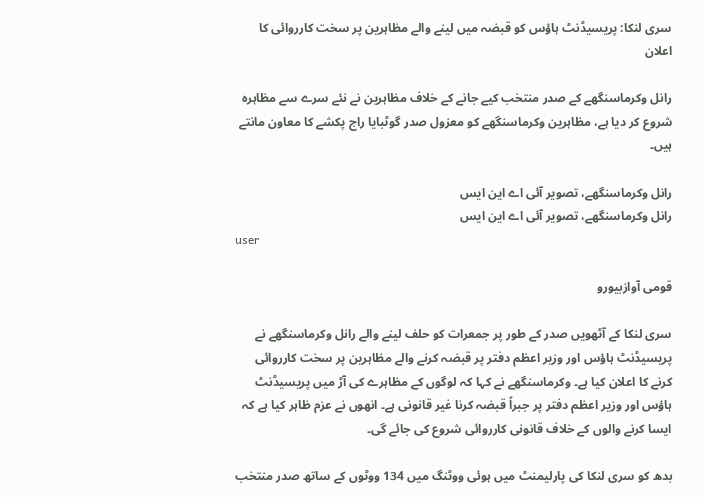سری لنکا: پریسیڈنٹ ہاؤس کو قبضہ میں لینے والے مظاہرین پر سخت کارروائی کا اعلان

رانل وکرماسنگھے کے صدر منتخب کیے جانے کے خلاف مظاہرین نے نئے سرے سے مظاہرہ شروع کر دیا ہے، مظاہرین وکرماسنگھے کو معزول صدر گوٹبایا راج پکشے کا معاون مانتے ہیں۔

رانل وکرماسنگھے، تصویر آئی اے این ایس
رانل وکرماسنگھے، تصویر آئی اے این ایس
user

قومی آوازبیورو

سری لنکا کے آٹھویں صدر کے طور پر جمعرات کو حلف لینے والے رانل وکرماسنگھے نے پریسیڈنٹ ہاؤس اور وزیر اعظم دفتر پر قبضہ کرنے والے مظاہرین پر سخت کارروائی کرنے کا اعلان کیا ہے۔ وکرماسنگھے نے کہا کہ لوگوں کے مظاہرے کی آڑ میں پریسیڈنٹ ہاؤس اور وزیر اعظم دفتر پر جبراً قبضہ کرنا غیر قانونی ہے۔ انھوں نے عزم ظاہر کیا ہے کہ ایسا کرنے والوں کے خلاف قانونی کارروائی شروع کی جائے گی۔

بدھ کو سری لنکا کی پارلیمنٹ میں ہوئی ووٹنگ میں 134 ووٹوں کے ساتھ صدر منتخب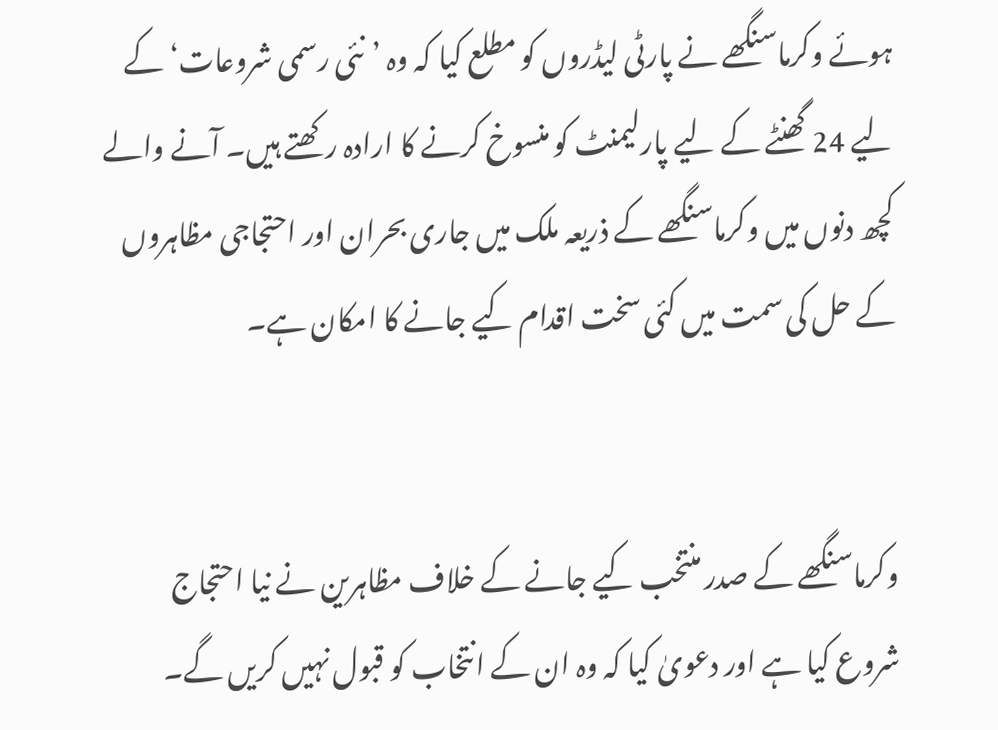ہوئے وکرماسنگھے نے پارٹی لیڈروں کو مطلع کیا کہ وہ ’نئی رسمی شروعات‘ کے لیے 24 گھنٹے کے لیے پارلیمنٹ کو منسوخ کرنے کا ارادہ رکھتے ہیں۔ آنے والے کچھ دنوں میں وکرماسنگھے کے ذریعہ ملک میں جاری بحران اور احتجاجی مظاہروں کے حل کی سمت میں کئی سخت اقدام کیے جانے کا امکان ہے۔


وکرماسنگھے کے صدر منتخب کیے جانے کے خلاف مظاہرین نے نیا احتجاج شروع کیا ہے اور دعویٰ کیا کہ وہ ان کے انتخاب کو قبول نہیں کریں گے۔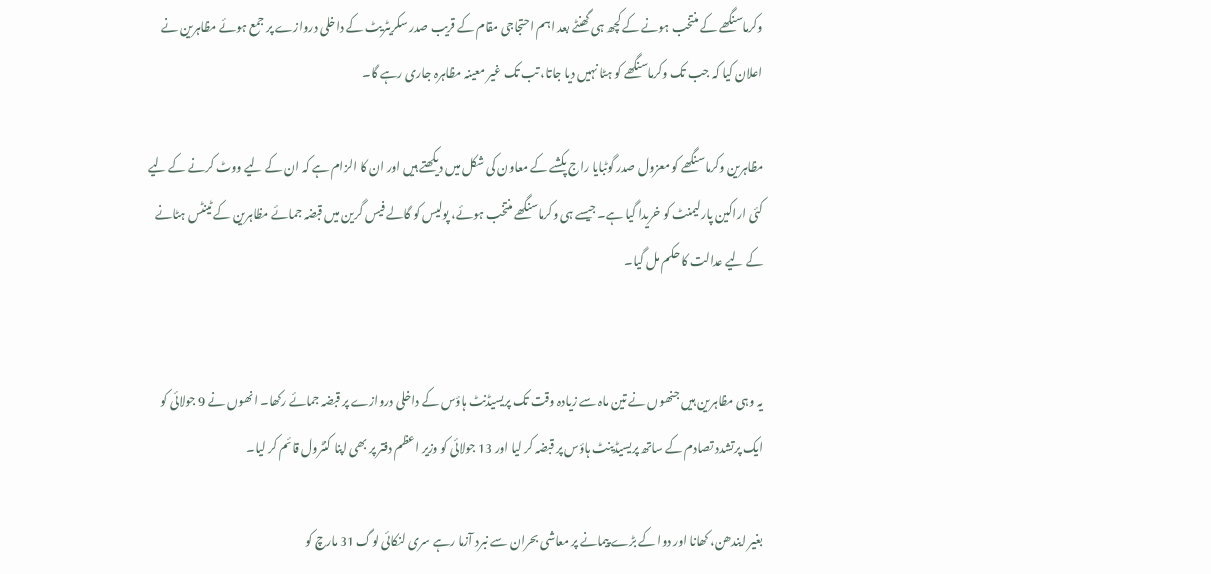وکرماسنگھے کے منتخب ہونے کے کچھ ہی گھنٹے بعد اہم احتجاجی مقام کے قریب صدر سکریٹریٹ کے داخلی دروازے پر جمع ہوئے مظاہرین نے اعلان کیا کہ جب تک وکرماسنگھے کو ہٹا نہیں دیا جاتا، تب تک غیر معینہ مظاہرہ جاری رہے گا۔

مظاہرین وکرماسنگھے کو معزول صدر گوٹبایا راج پکشے کے معاون کی شکل میں دیکھتے ہیں اور ان کا الزام ہے کہ ان کے لیے ووٹ کرنے کے لیے کئی اراکین پارلیمنٹ کو خریدا گیا ہے۔ جیسے ہی وکرماسنگھے منتخب ہوئے، پولیس کو گالے فیس گرین میں قبضہ جمائے مظاہرین کے ٹینٹس ہٹانے کے لیے عدالت کا حکم مل گیا۔


یہ وہی مظاہرین ہیں جنھوں نے تین ماہ سے زیادہ وقت تک پریسیڈنٹ ہاؤس کے داخلی دروازے پر قبضہ جمائے رکھا۔ انھوں نے 9 جولائی کو ایک پرتشدد تصادم کے ساتھ پریسیڈینٹ ہاؤس پر قبضہ کر لیا اور 13 جولائی کو وزیر اعظم دفتر پر بھی اپنا کنٹرول قائم کر لیا۔

بغیر ایندھن، کھانا اور دوا کے بڑے پیمانے پر معاشی بحران سے نبرد آزما رہے سری لنکائی لوگ 31 مارچ کو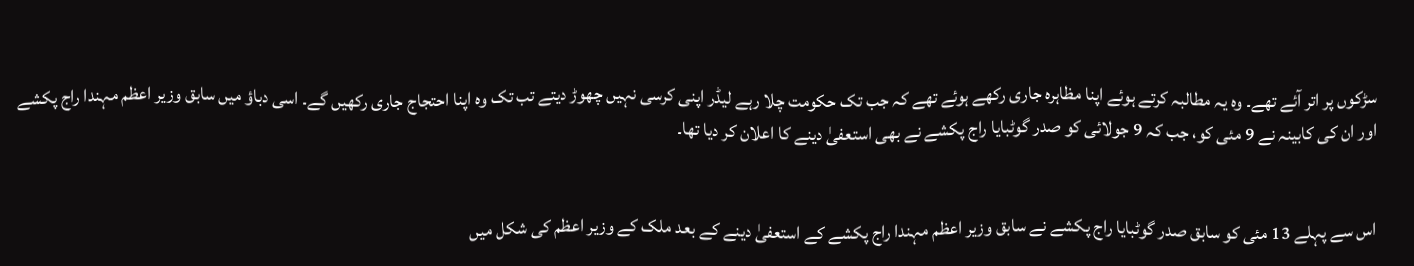سڑکوں پر اتر آئے تھے۔ وہ یہ مطالبہ کرتے ہوئے اپنا مظاہرہ جاری رکھے ہوئے تھے کہ جب تک حکومت چلا رہے لیڈر اپنی کرسی نہیں چھوڑ دیتے تب تک وہ اپنا احتجاج جاری رکھیں گے۔ اسی دباؤ میں سابق وزیر اعظم مہندا راج پکشے اور ان کی کابینہ نے 9 مئی کو، جب کہ 9 جولائی کو صدر گوٹبایا راج پکشے نے بھی استعفیٰ دینے کا اعلان کر دیا تھا۔


اس سے پہلے 13 مئی کو سابق صدر گوٹبایا راج پکشے نے سابق وزیر اعظم مہندا راج پکشے کے استعفیٰ دینے کے بعد ملک کے وزیر اعظم کی شکل میں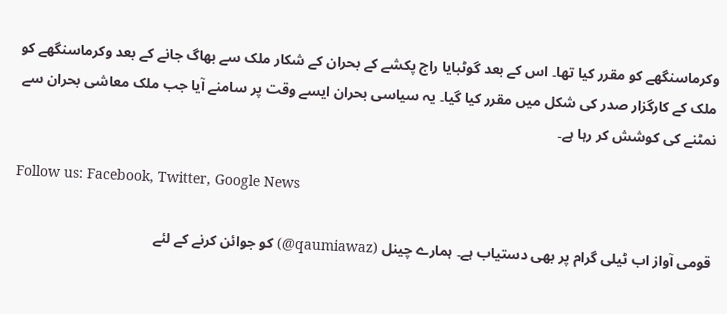وکرماسنگھے کو مقرر کیا تھا۔ اس کے بعد گوٹبایا راج پکشے کے بحران کے شکار ملک سے بھاگ جانے کے بعد وکرماسنگھے کو ملک کے کارگزار صدر کی شکل میں مقرر کیا گیا۔ یہ سیاسی بحران ایسے وقت پر سامنے آیا جب ملک معاشی بحران سے نمٹنے کی کوشش کر رہا ہے۔

Follow us: Facebook, Twitter, Google News

قومی آواز اب ٹیلی گرام پر بھی دستیاب ہے۔ ہمارے چینل (qaumiawaz@) کو جوائن کرنے کے لئے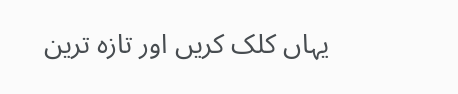یہاں کلک کریں اور تازہ ترین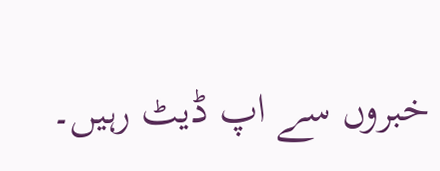خبروں سے اپ ڈیٹ رہیں۔